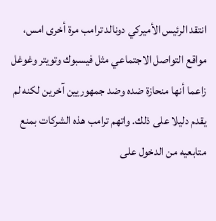انتقد الرئيس الأميركي دونالد ترامب مرة أخرى امس، مواقع التواصل الاجتماعي مثل فيسبوك وتويتر وغوغل زاعما أنها منحازة ضده وضد جمهوريين آخرين لكنه لم يقدم دليلا على ذلك. واتهم ترامب هذه الشركات بمنع متابعيه من الدخول على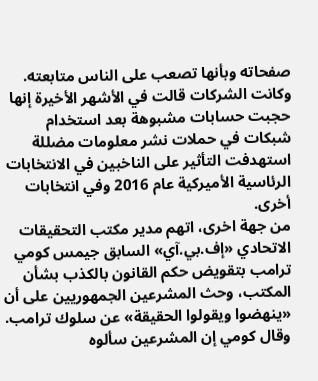صفحاته وبأنها تصعب على الناس متابعته.
وكانت الشركات قالت في الأشهر الأخيرة إنها حجبت حسابات مشبوهة بعد استخدام شبكات في حملات نشر معلومات مضللة استهدفت التأثير على الناخبين في الانتخابات الرئاسية الأميركية عام 2016 وفي انتخابات أخرى.
من جهة اخرى، اتهم مدير مكتب التحقيقات الاتحادي «إف.بي.آي» السابق جيمس كومي ترامب بتقويض حكم القانون بالكذب بشأن المكتب، وحث المشرعين الجمهوريين على أن «ينهضوا ويقولوا الحقيقة» عن سلوك ترامب.
وقال كومي إن المشرعين سألوه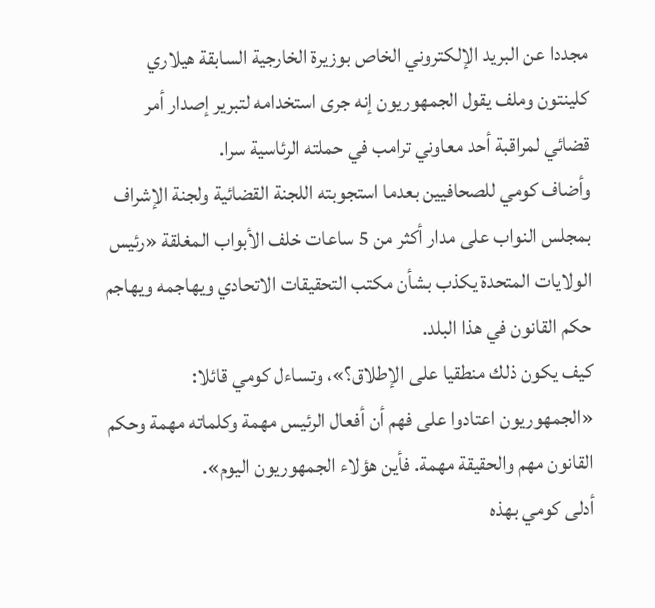مجددا عن البريد الإلكتروني الخاص بوزيرة الخارجية السابقة هيلاري كلينتون وملف يقول الجمهوريون إنه جرى استخدامه لتبرير إصدار أمر قضائي لمراقبة أحد معاوني ترامب في حملته الرئاسية سرا.
وأضاف كومي للصحافيين بعدما استجوبته اللجنة القضائية ولجنة الإشراف بمجلس النواب على مدار أكثر من 5 ساعات خلف الأبواب المغلقة «رئيس الولايات المتحدة يكذب بشأن مكتب التحقيقات الاتحادي ويهاجمه ويهاجم حكم القانون في هذا البلد.
كيف يكون ذلك منطقيا على الإطلاق؟»، وتساءل كومي قائلا: «الجمهوريون اعتادوا على فهم أن أفعال الرئيس مهمة وكلماته مهمة وحكم القانون مهم والحقيقة مهمة. فأين هؤلاء الجمهوريون اليوم».
أدلى كومي بهذه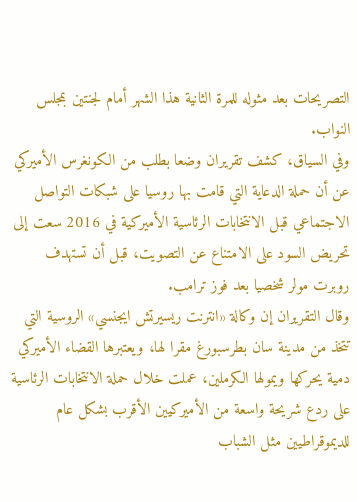التصريحات بعد مثوله للمرة الثانية هذا الشهر أمام لجنتين بمجلس النواب.
وفي السياق، كشف تقريران وضعا بطلب من الكونغرس الأميركي عن أن حملة الدعاية التي قامت بها روسيا على شبكات التواصل الاجتماعي قبل الانتخابات الرئاسية الأميركية في 2016 سعت إلى تحريض السود على الامتناع عن التصويت، قبل أن تستهدف روبرت مولر شخصيا بعد فوز ترامب.
وقال التقريران إن وكالة «انترنت ريسيرتش ايجنسي» الروسية التي تتخذ من مدينة سان بطرسبورغ مقرا لها، ويعتبرها القضاء الأميركي دمية يحركها ويمولها الكرملين، عملت خلال حملة الانتخابات الرئاسية على ردع شريحة واسعة من الأميركيين الأقرب بشكل عام للديموقراطيين مثل الشباب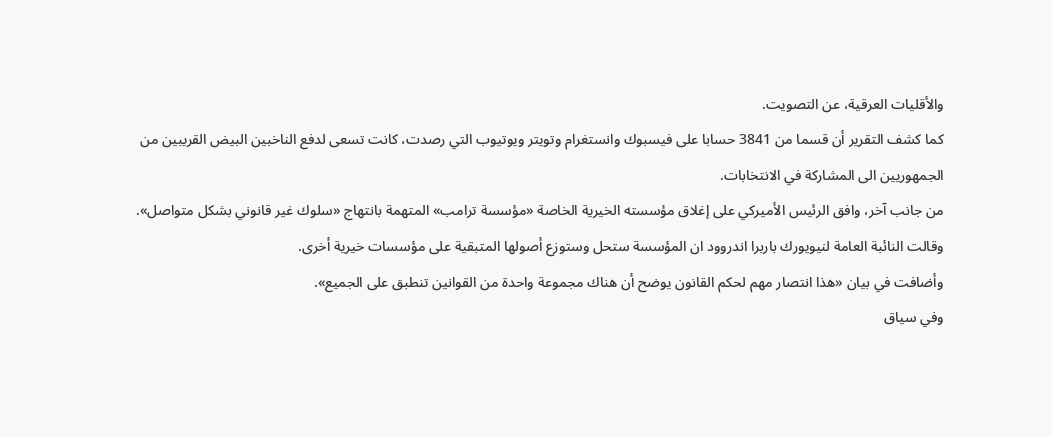والأقليات العرقية، عن التصويت.
كما كشف التقرير أن قسما من 3841 حسابا على فيسبوك وانستغرام وتويتر ويوتيوب التي رصدت، كانت تسعى لدفع الناخبين البيض القريبين من الجمهوريين الى المشاركة في الانتخابات.
من جانب آخر، وافق الرئيس الأميركي على إغلاق مؤسسته الخيرية الخاصة «مؤسسة ترامب» المتهمة بانتهاج «سلوك غير قانوني بشكل متواصل».
وقالت النائبة العامة لنيويورك باربرا اندروود ان المؤسسة ستحل وستوزع أصولها المتبقية على مؤسسات خيرية أخرى.
وأضافت في بيان «هذا انتصار مهم لحكم القانون يوضح أن هناك مجموعة واحدة من القوانين تنطبق على الجميع».
وفي سياق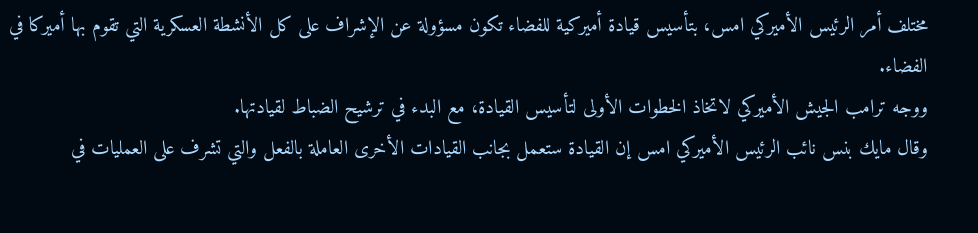مختلف أمر الرئيس الأميركي امس، بتأسيس قيادة أميركية للفضاء تكون مسؤولة عن الإشراف على كل الأنشطة العسكرية التي تقوم بها أميركا في الفضاء.
ووجه ترامب الجيش الأميركي لاتخاذ الخطوات الأولى لتأسيس القيادة، مع البدء في ترشيح الضباط لقيادتها.
وقال مايك بنس نائب الرئيس الأميركي امس إن القيادة ستعمل بجانب القيادات الأخرى العاملة بالفعل والتي تشرف على العمليات في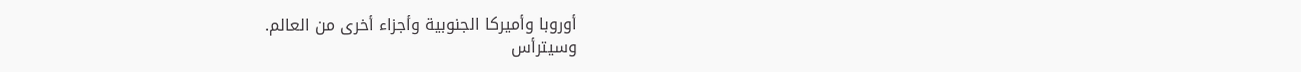أوروبا وأميركا الجنوبية وأجزاء أخرى من العالم.
وسيترأس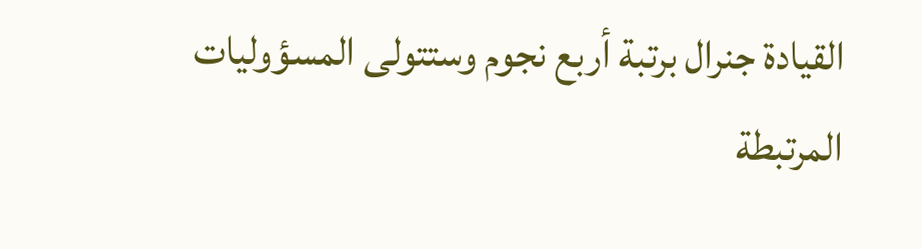القيادة جنرال برتبة أربع نجوم وستتولى المسؤوليات المرتبطة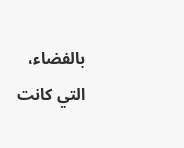بالفضاء، التي كانت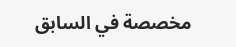مخصصة في السابق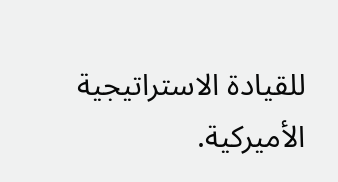للقيادة الاستراتيجية الأميركية.